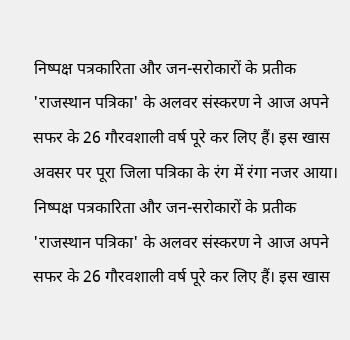निष्पक्ष पत्रकारिता और जन-सरोकारों के प्रतीक 'राजस्थान पत्रिका' के अलवर संस्करण ने आज अपने सफर के 26 गौरवशाली वर्ष पूरे कर लिए हैं। इस खास अवसर पर पूरा जिला पत्रिका के रंग में रंगा नजर आया।
निष्पक्ष पत्रकारिता और जन-सरोकारों के प्रतीक 'राजस्थान पत्रिका' के अलवर संस्करण ने आज अपने सफर के 26 गौरवशाली वर्ष पूरे कर लिए हैं। इस खास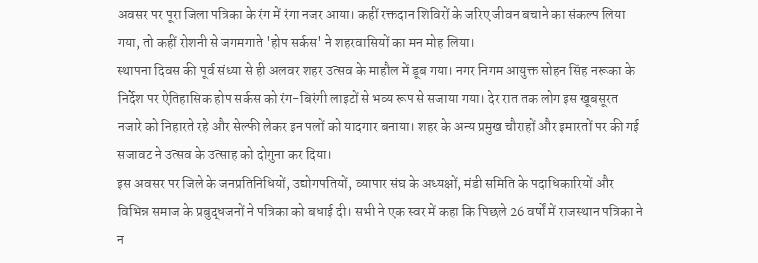अवसर पर पूरा जिला पत्रिका के रंग में रंगा नजर आया। कहीं रक्तदान शिविरों के जरिए जीवन बचाने का संकल्प लिया गया, तो कहीं रोशनी से जगमगाते 'होप सर्कस' ने शहरवासियों का मन मोह लिया।
स्थापना दिवस की पूर्व संध्या से ही अलवर शहर उत्सव के माहौल में डूब गया। नगर निगम आयुक्त सोहन सिंह नरूका के निर्देश पर ऐतिहासिक होप सर्कस को रंग-बिरंगी लाइटों से भव्य रूप से सजाया गया। देर रात तक लोग इस खूबसूरत नजारे को निहारते रहे और सेल्फी लेकर इन पलों को यादगार बनाया। शहर के अन्य प्रमुख चौराहों और इमारतों पर की गई सजावट ने उत्सव के उत्साह को दोगुना कर दिया।
इस अवसर पर जिले के जनप्रतिनिधियों, उद्योगपतियों, व्यापार संघ के अध्यक्षों, मंडी समिति के पदाधिकारियों और विभिन्न समाज के प्रबुद्धजनों ने पत्रिका को बधाई दी। सभी ने एक स्वर में कहा कि पिछले 26 वर्षों में राजस्थान पत्रिका ने न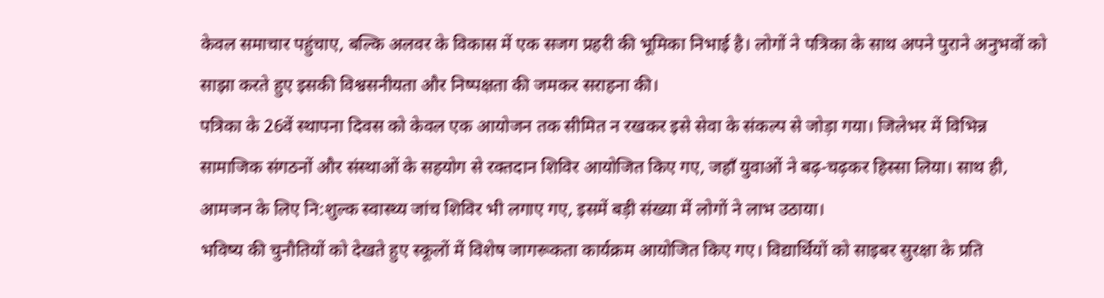केवल समाचार पहुंचाए, बल्कि अलवर के विकास में एक सजग प्रहरी की भूमिका निभाई है। लोगों ने पत्रिका के साथ अपने पुराने अनुभवों को साझा करते हुए इसकी विश्वसनीयता और निष्पक्षता की जमकर सराहना की।
पत्रिका के 26वें स्थापना दिवस को केवल एक आयोजन तक सीमित न रखकर इसे सेवा के संकल्प से जोड़ा गया। जिलेभर में विभिन्न सामाजिक संगठनों और संस्थाओं के सहयोग से रक्तदान शिविर आयोजित किए गए, जहाँ युवाओं ने बढ़-चढ़कर हिस्सा लिया। साथ ही, आमजन के लिए नि:शुल्क स्वास्थ्य जांच शिविर भी लगाए गए, इसमें बड़ी संख्या में लोगों ने लाभ उठाया।
भविष्य की चुनौतियों को देखते हुए स्कूलों में विशेष जागरूकता कार्यक्रम आयोजित किए गए। विद्यार्थियों को साइबर सुरक्षा के प्रति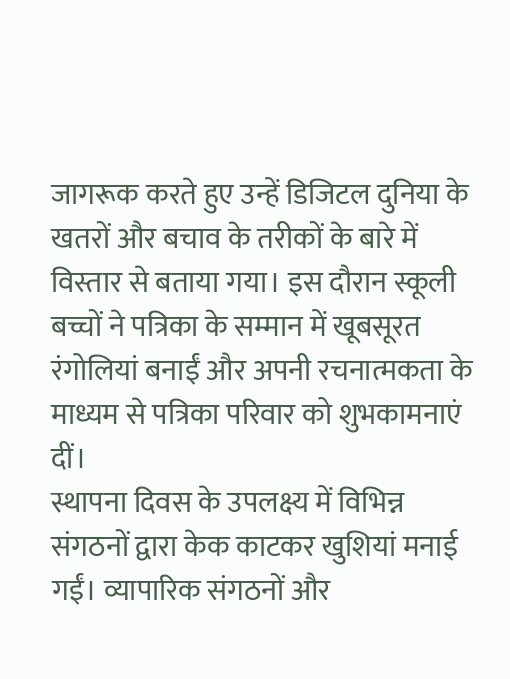जागरूक करते हुए उन्हें डिजिटल दुनिया के खतरों और बचाव के तरीकों के बारे में विस्तार से बताया गया। इस दौरान स्कूली बच्चों ने पत्रिका के सम्मान में खूबसूरत रंगोलियां बनाईं और अपनी रचनात्मकता के माध्यम से पत्रिका परिवार को शुभकामनाएं दीं।
स्थापना दिवस के उपलक्ष्य में विभिन्न संगठनों द्वारा केक काटकर खुशियां मनाई गईं। व्यापारिक संगठनों और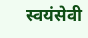स्वयंसेवी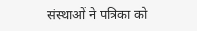संस्थाओं ने पत्रिका को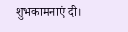शुभकामनाएं दी।